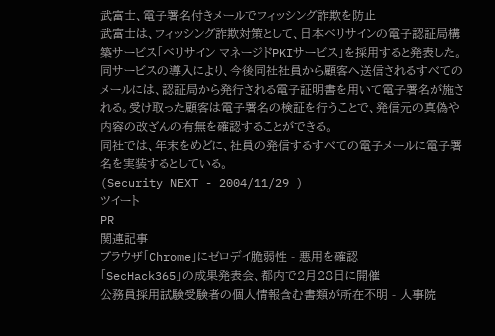武富士、電子署名付きメールでフィッシング詐欺を防止
武富士は、フィッシング詐欺対策として、日本ベリサインの電子認証局構築サービス「ベリサイン マネージドPKIサービス」を採用すると発表した。
同サービスの導入により、今後同社社員から顧客へ送信されるすべてのメールには、認証局から発行される電子証明書を用いて電子署名が施される。受け取った顧客は電子署名の検証を行うことで、発信元の真偽や内容の改ざんの有無を確認することができる。
同社では、年末をめどに、社員の発信するすべての電子メールに電子署名を実装するとしている。
(Security NEXT - 2004/11/29 )
ツイート
PR
関連記事
ブラウザ「Chrome」にゼロデイ脆弱性 - 悪用を確認
「SecHack365」の成果発表会、都内で2月28日に開催
公務員採用試験受験者の個人情報含む書類が所在不明 - 人事院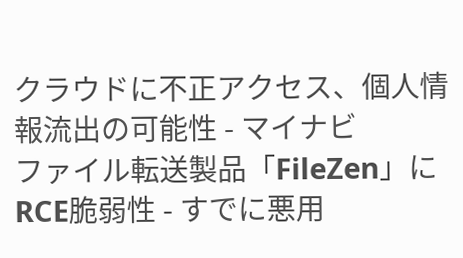クラウドに不正アクセス、個人情報流出の可能性 - マイナビ
ファイル転送製品「FileZen」にRCE脆弱性 - すでに悪用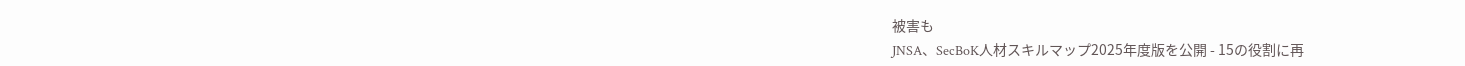被害も
JNSA、SecBoK人材スキルマップ2025年度版を公開 - 15の役割に再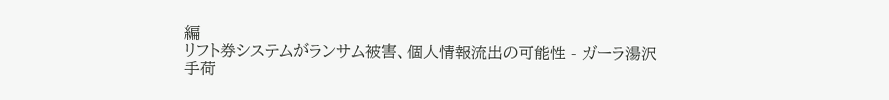編
リフト券システムがランサム被害、個人情報流出の可能性 - ガーラ湯沢
手荷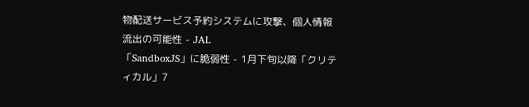物配送サービス予約システムに攻撃、個人情報流出の可能性 - JAL
「SandboxJS」に脆弱性 - 1月下旬以降「クリティカル」7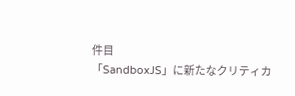件目
「SandboxJS」に新たなクリティカ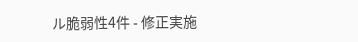ル脆弱性4件 - 修正実施